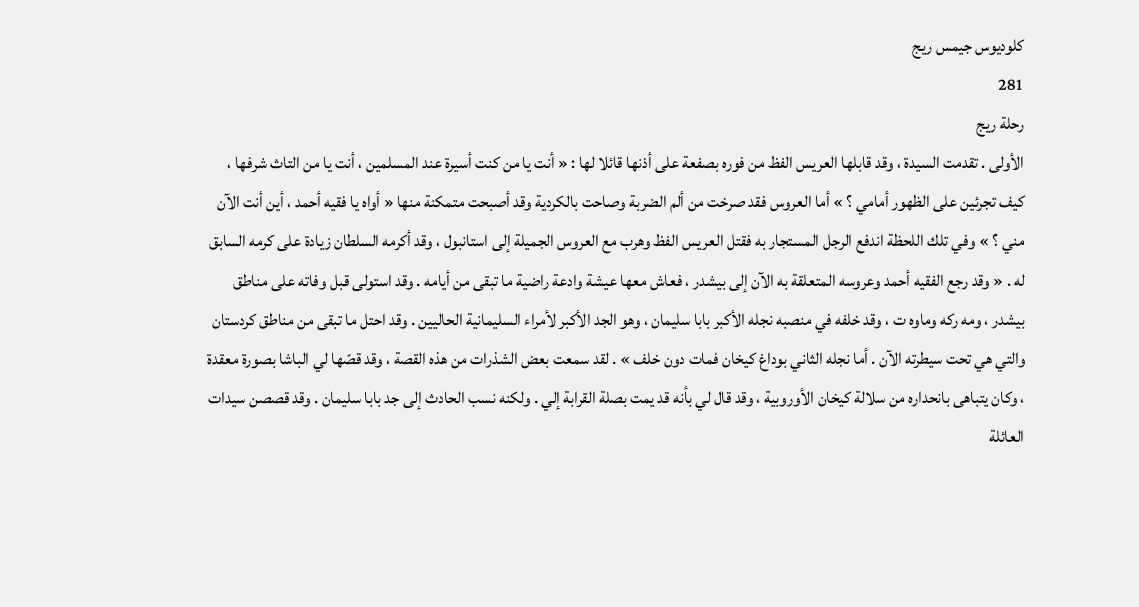كلوديوس جيمس ريج
281
رحلة ريج
الأولى . تقدمت السيدة ، وقد قابلها العريس الفظ من فوره بصفعة على أذنها قائلا لها : « أنت يا من كنت أسيرة عند المسلمين ، أنت يا من التاث شرفها ، كيف تجرئين على الظهور أمامي ؟ » أما العروس فقد صرخت من ألم الضربة وصاحت بالكردية وقد أصبحت متمكنة منها « أواه يا فقيه أحمد ، أين أنت الآن مني ؟ » وفي تلك اللحظة اندفع الرجل المستجار به فقتل العريس الفظ وهرب مع العروس الجميلة إلى استانبول ، وقد أكرمه السلطان زيادة على كرمه السابق له . « وقد رجع الفقيه أحمد وعروسه المتعلقة به الآن إلى بيشدر ، فعاش معها عيشة وادعة راضية ما تبقى من أيامه . وقد استولى قبل وفاته على مناطق بيشدر ، ومه ركه وماوه ت ، وقد خلفه في منصبه نجله الأكبر بابا سليمان ، وهو الجد الأكبر لأمراء السليمانية الحاليين . وقد احتل ما تبقى من مناطق كردستان والتي هي تحت سيطرته الآن . أما نجله الثاني بوداغ كيخان فمات دون خلف » . لقد سمعت بعض الشذرات من هذه القصة ، وقد قصّها لي الباشا بصورة معقدة ، وكان يتباهى بانحداره من سلالة كيخان الأوروبية ، وقد قال لي بأنه قد يمت بصلة القرابة إلي . ولكنه نسب الحادث إلى جد بابا سليمان . وقد قصصن سيدات العائلة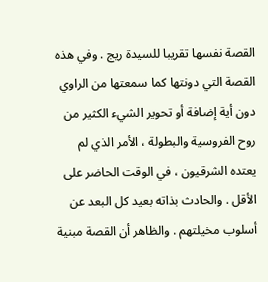القصة نفسها تقريبا للسيدة ريج . وفي هذه القصة التي دونتها كما سمعتها من الراوي دون أية إضافة أو تحوير الشيء الكثير من روح الفروسية والبطولة ، الأمر الذي لم يعتده الشرقيون ، في الوقت الحاضر على الأقل . والحادث بذاته بعيد كل البعد عن أسلوب مخيلتهم . والظاهر أن القصة مبنية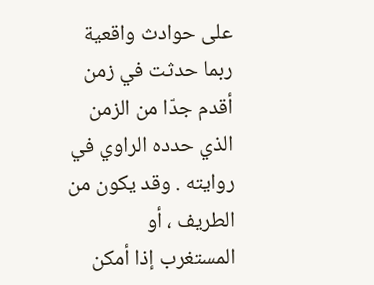على حوادث واقعية ربما حدثت في زمن أقدم جدّا من الزمن الذي حدده الراوي في روايته . وقد يكون من الطريف ، أو المستغرب إذا أمكن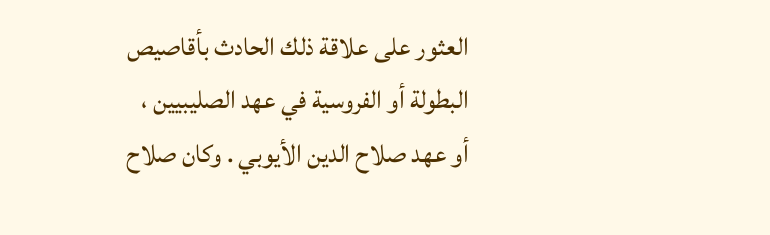العثور على علاقة ذلك الحادث بأقاصيص البطولة أو الفروسية في عهد الصليبيين ، أو عهد صلاح الدين الأيوبي . وكان صلاح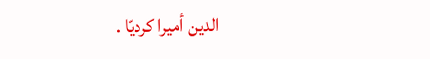الدين أميرا كرديّا .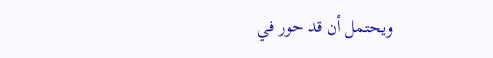ويحتمل أن قد حور في